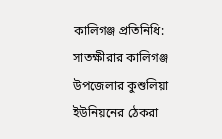কালিগঞ্জ প্রতিনিধি: সাতক্ষীরার কালিগঞ্জ উপজেলার কুশুলিয়া ইউনিয়নের ঠেকরা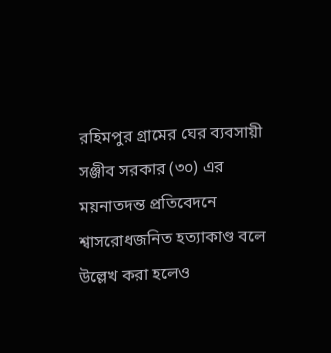রহিমপুর গ্রামের ঘের ব্যবসায়ী সঞ্জীব সরকার (৩০) এর ময়নাতদন্ত প্রতিবেদনে শ্বাসরোধজনিত হত্যাকাণ্ড বলে উল্লেখ করা হলেও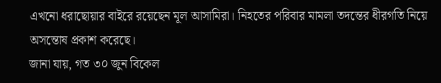এখনো ধরাছোয়ার বাইরে রয়েছেন মূল আসামিরা। নিহতের পরিবার মামলা তদন্তের ধীরগতি নিয়ে অসন্তোষ প্রকাশ করেছে।
জানা যায়, গত ৩০ জুন বিকেল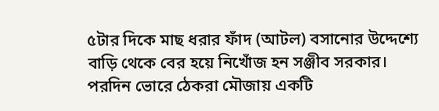৫টার দিকে মাছ ধরার ফাঁদ (আটল) বসানোর উদ্দেশ্যে বাড়ি থেকে বের হয়ে নিখোঁজ হন সঞ্জীব সরকার। পরদিন ভোরে ঠেকরা মৌজায় একটি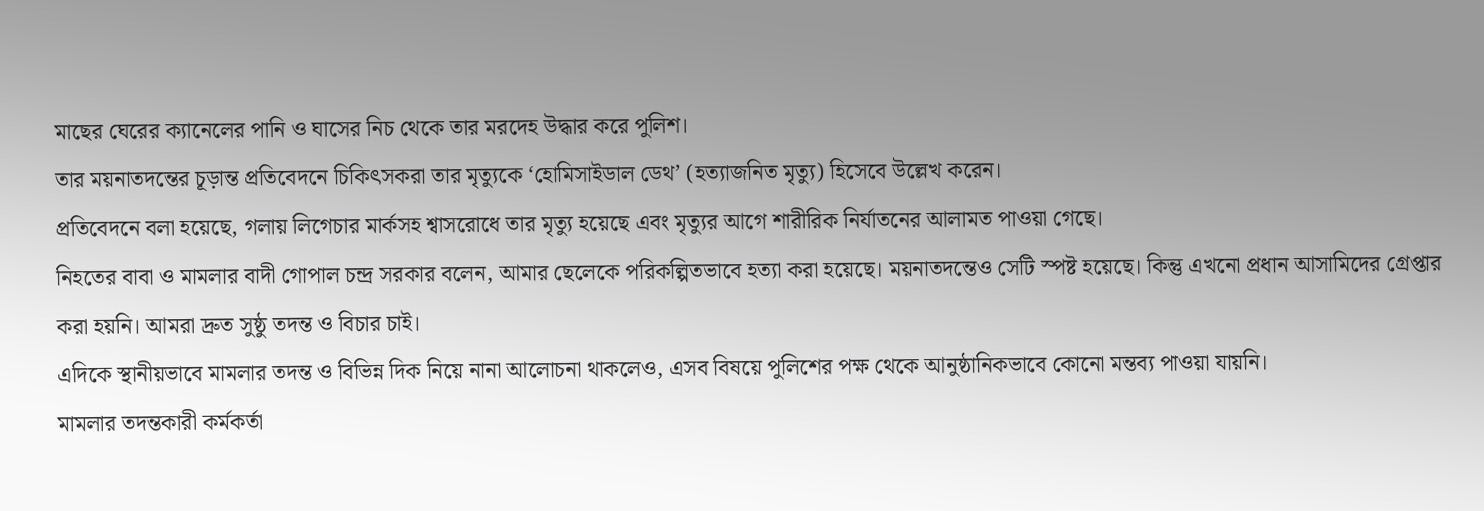মাছের ঘেরের ক্যানেলের পানি ও ঘাসের নিচ থেকে তার মরদেহ উদ্ধার করে পুলিশ।
তার ময়নাতদন্তের চূড়ান্ত প্রতিবেদনে চিকিৎসকরা তার মৃত্যুকে ‘হোমিসাইডাল ডেথ’ (হত্যাজনিত মৃত্যু) হিসেবে উল্লেখ করেন।
প্রতিবেদনে বলা হয়েছে, গলায় লিগেচার মার্কসহ শ্বাসরোধে তার মৃত্যু হয়েছে এবং মৃত্যুর আগে শারীরিক নির্যাতনের আলামত পাওয়া গেছে।
নিহতের বাবা ও মামলার বাদী গোপাল চন্দ্র সরকার বলেন, আমার ছেলেকে পরিকল্পিতভাবে হত্যা করা হয়েছে। ময়নাতদন্তেও সেটি স্পষ্ট হয়েছে। কিন্তু এখনো প্রধান আসামিদের গ্রেপ্তার করা হয়নি। আমরা দ্রুত সুষ্ঠু তদন্ত ও বিচার চাই।
এদিকে স্থানীয়ভাবে মামলার তদন্ত ও বিভিন্ন দিক নিয়ে নানা আলোচনা থাকলেও, এসব বিষয়ে পুলিশের পক্ষ থেকে আনুষ্ঠানিকভাবে কোনো মন্তব্য পাওয়া যায়নি।
মামলার তদন্তকারী কর্মকর্তা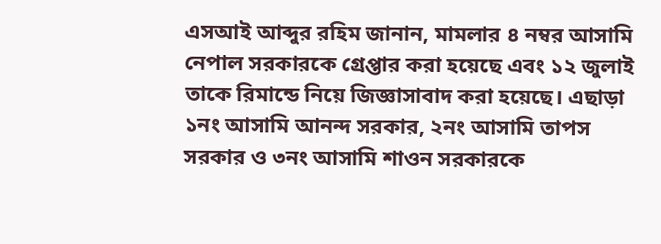এসআই আব্দুর রহিম জানান, মামলার ৪ নম্বর আসামি নেপাল সরকারকে গ্রেপ্তার করা হয়েছে এবং ১২ জুলাই তাকে রিমান্ডে নিয়ে জিজ্ঞাসাবাদ করা হয়েছে। এছাড়া ১নং আসামি আনন্দ সরকার, ২নং আসামি তাপস সরকার ও ৩নং আসামি শাওন সরকারকে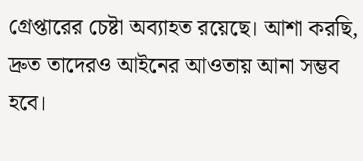গ্রেপ্তারের চেষ্টা অব্যাহত রয়েছে। আশা করছি, দ্রুত তাদেরও আইনের আওতায় আনা সম্ভব হবে।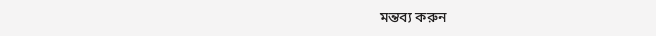মন্তব্য করুন